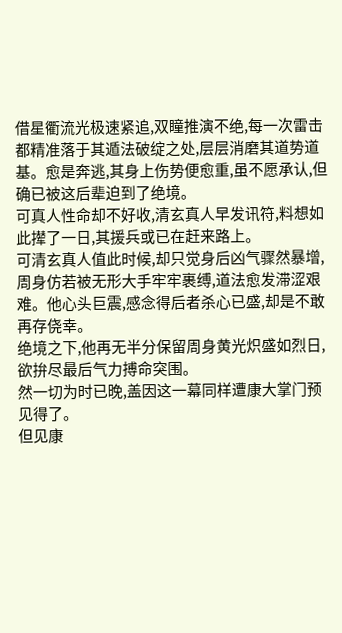借星衢流光极速紧追,双瞳推演不绝,每一次雷击都精准落于其遁法破绽之处,层层消磨其道势道基。愈是奔逃,其身上伤势便愈重,虽不愿承认,但确已被这后辈迫到了绝境。
可真人性命却不好收,清玄真人早发讯符,料想如此撵了一日,其援兵或已在赶来路上。
可清玄真人值此时候,却只觉身后凶气骤然暴增,周身仿若被无形大手牢牢裹缚,道法愈发滞涩艰难。他心头巨震,感念得后者杀心已盛,却是不敢再存侥幸。
绝境之下,他再无半分保留周身黄光炽盛如烈日,欲拚尽最后气力搏命突围。
然一切为时已晚,盖因这一幕同样遭康大掌门预见得了。
但见康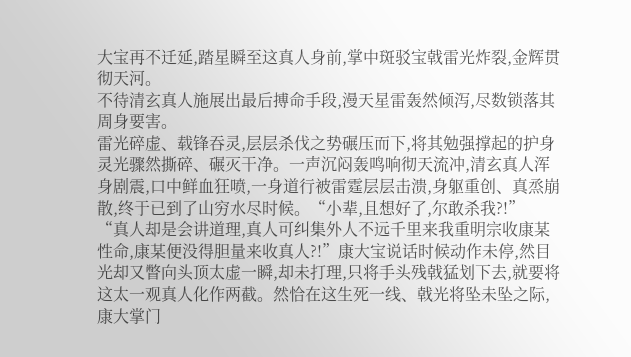大宝再不迁延,踏星瞬至这真人身前,掌中斑驳宝戟雷光炸裂,金辉贯彻天河。
不待清玄真人施展出最后搏命手段,漫天星雷轰然倾泻,尽数锁落其周身要害。
雷光碎虚、载锋吞灵,层层杀伐之势碾压而下,将其勉强撑起的护身灵光骤然撕碎、碾灭干净。一声沉闷轰鸣响彻天流冲,清玄真人浑身剧震,口中鲜血狂喷,一身道行被雷霆层层击溃,身躯重创、真烝崩散,终于已到了山穷水尽时候。“小辈,且想好了,尔敢杀我?!”
“真人却是会讲道理,真人可纠集外人不远千里来我重明宗收康某性命,康某便没得胆量来收真人?!”康大宝说话时候动作未停,然目光却又瞥向头顶太虚一瞬,却未打理,只将手头残戟猛划下去,就要将这太一观真人化作两截。然恰在这生死一线、戟光将坠未坠之际,康大掌门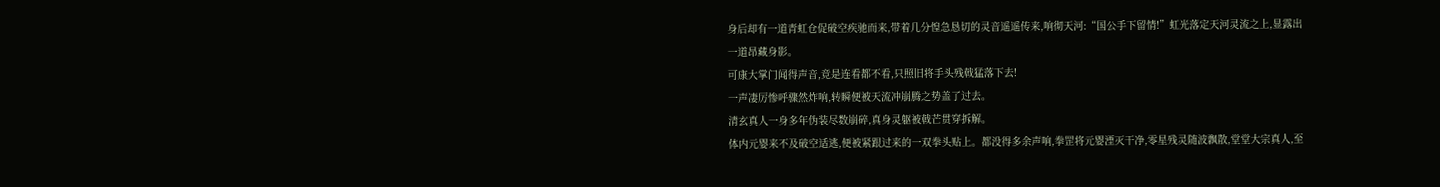身后却有一道青虹仓促破空疾驰而来,带着几分惶急恳切的灵音遥遥传来,响彻天河:“国公手下留情!”虹光落定天河灵流之上,显露出一道昂藏身影。
可康大掌门闻得声音,竞是连看都不看,只照旧将手头残戟猛落下去!
一声凄厉惨呼骤然炸响,转瞬便被天流冲崩腾之势盖了过去。
清玄真人一身多年伪装尽数崩碎,真身灵躯被戟芒贯穿拆解。
体内元婴来不及破空适逃,便被紧跟过来的一双拳头贴上。都没得多余声响,拳罡将元婴湮灭干净,零星残灵随波飘散,堂堂大宗真人,至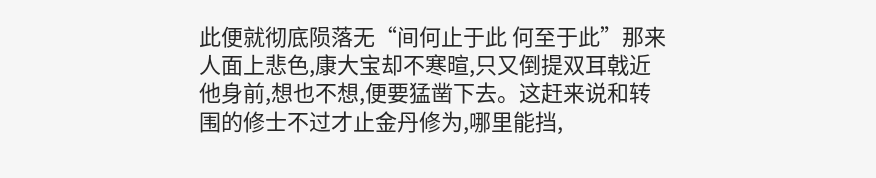此便就彻底陨落无“间何止于此 何至于此”那来人面上悲色,康大宝却不寒暄,只又倒提双耳戟近他身前,想也不想,便要猛凿下去。这赶来说和转围的修士不过才止金丹修为,哪里能挡,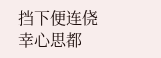挡下便连侥幸心思都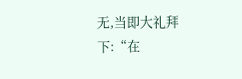无,当即大礼拜下:“在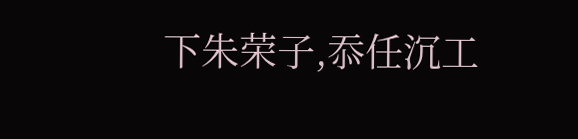下朱荣子,忝任沉工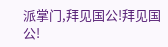派掌门,拜见国公!拜见国公!